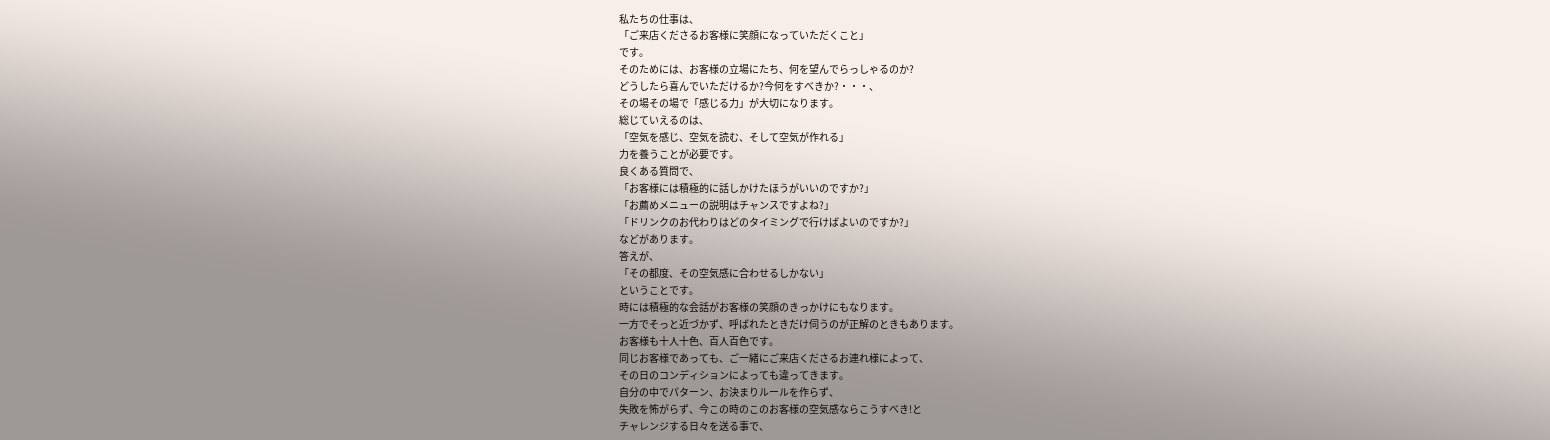私たちの仕事は、
「ご来店くださるお客様に笑顔になっていただくこと」
です。
そのためには、お客様の立場にたち、何を望んでらっしゃるのか?
どうしたら喜んでいただけるか?今何をすべきか?・・・、
その場その場で「感じる力」が大切になります。
総じていえるのは、
「空気を感じ、空気を読む、そして空気が作れる」
力を養うことが必要です。
良くある質問で、
「お客様には積極的に話しかけたほうがいいのですか?」
「お薦めメニューの説明はチャンスですよね?」
「ドリンクのお代わりはどのタイミングで行けばよいのですか?」
などがあります。
答えが、
「その都度、その空気感に合わせるしかない」
ということです。
時には積極的な会話がお客様の笑顔のきっかけにもなります。
一方でそっと近づかず、呼ばれたときだけ伺うのが正解のときもあります。
お客様も十人十色、百人百色です。
同じお客様であっても、ご一緒にご来店くださるお連れ様によって、
その日のコンディションによっても違ってきます。
自分の中でパターン、お決まりルールを作らず、
失敗を怖がらず、今この時のこのお客様の空気感ならこうすべき!と
チャレンジする日々を送る事で、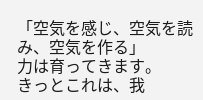「空気を感じ、空気を読み、空気を作る」
力は育ってきます。
きっとこれは、我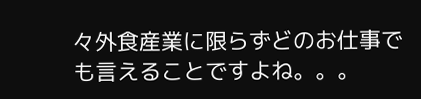々外食産業に限らずどのお仕事でも言えることですよね。。。